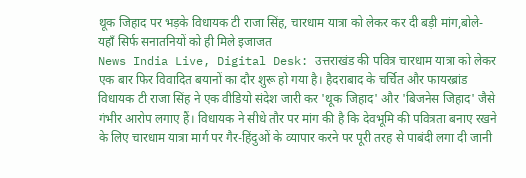थूक जिहाद पर भड़के विधायक टी राजा सिंह, चारधाम यात्रा को लेकर कर दी बड़ी मांग,बोले-यहाँ सिर्फ सनातनियों को ही मिले इजाजत
News India Live, Digital Desk: उत्तराखंड की पवित्र चारधाम यात्रा को लेकर एक बार फिर विवादित बयानों का दौर शुरू हो गया है। हैदराबाद के चर्चित और फायरब्रांड विधायक टी राजा सिंह ने एक वीडियो संदेश जारी कर 'थूक जिहाद' और 'बिजनेस जिहाद' जैसे गंभीर आरोप लगाए हैं। विधायक ने सीधे तौर पर मांग की है कि देवभूमि की पवित्रता बनाए रखने के लिए चारधाम यात्रा मार्ग पर गैर-हिंदुओं के व्यापार करने पर पूरी तरह से पाबंदी लगा दी जानी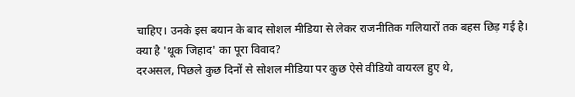चाहिए। उनके इस बयान के बाद सोशल मीडिया से लेकर राजनीतिक गलियारों तक बहस छिड़ गई है।
क्या है 'थूक जिहाद' का पूरा विवाद?
दरअसल, पिछले कुछ दिनों से सोशल मीडिया पर कुछ ऐसे वीडियो वायरल हुए थे,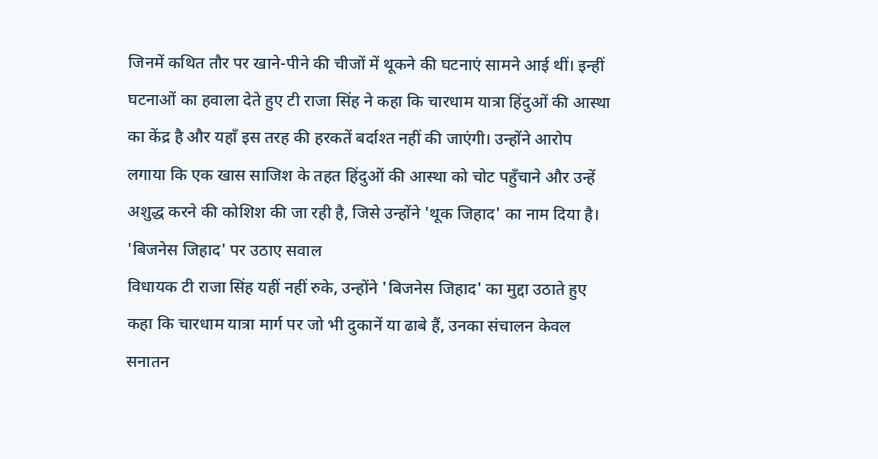जिनमें कथित तौर पर खाने-पीने की चीजों में थूकने की घटनाएं सामने आई थीं। इन्हीं घटनाओं का हवाला देते हुए टी राजा सिंह ने कहा कि चारधाम यात्रा हिंदुओं की आस्था का केंद्र है और यहाँ इस तरह की हरकतें बर्दाश्त नहीं की जाएंगी। उन्होंने आरोप लगाया कि एक खास साजिश के तहत हिंदुओं की आस्था को चोट पहुँचाने और उन्हें अशुद्ध करने की कोशिश की जा रही है, जिसे उन्होंने 'थूक जिहाद' का नाम दिया है।
'बिजनेस जिहाद' पर उठाए सवाल
विधायक टी राजा सिंह यहीं नहीं रुके, उन्होंने 'बिजनेस जिहाद' का मुद्दा उठाते हुए कहा कि चारधाम यात्रा मार्ग पर जो भी दुकानें या ढाबे हैं, उनका संचालन केवल सनातन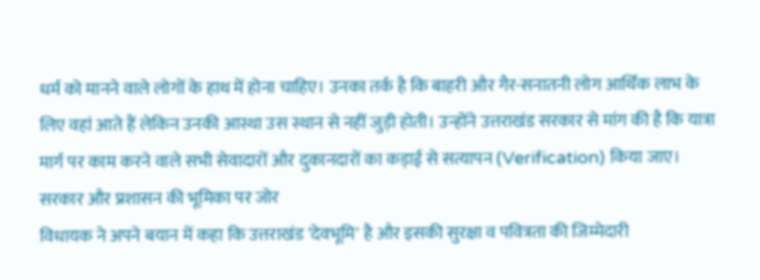धर्म को मानने वाले लोगों के हाथ में होना चाहिए। उनका तर्क है कि बाहरी और गैर-सनातनी लोग आर्थिक लाभ के लिए वहां आते हैं लेकिन उनकी आस्था उस स्थान से नहीं जुड़ी होती। उन्होंने उत्तराखंड सरकार से मांग की है कि यात्रा मार्ग पर काम करने वाले सभी सेवादारों और दुकानदारों का कड़ाई से सत्यापन (Verification) किया जाए।
सरकार और प्रशासन की भूमिका पर जोर
विधायक ने अपने बयान में कहा कि उत्तराखंड 'देवभूमि' है और इसकी सुरक्षा व पवित्रता की जिम्मेदारी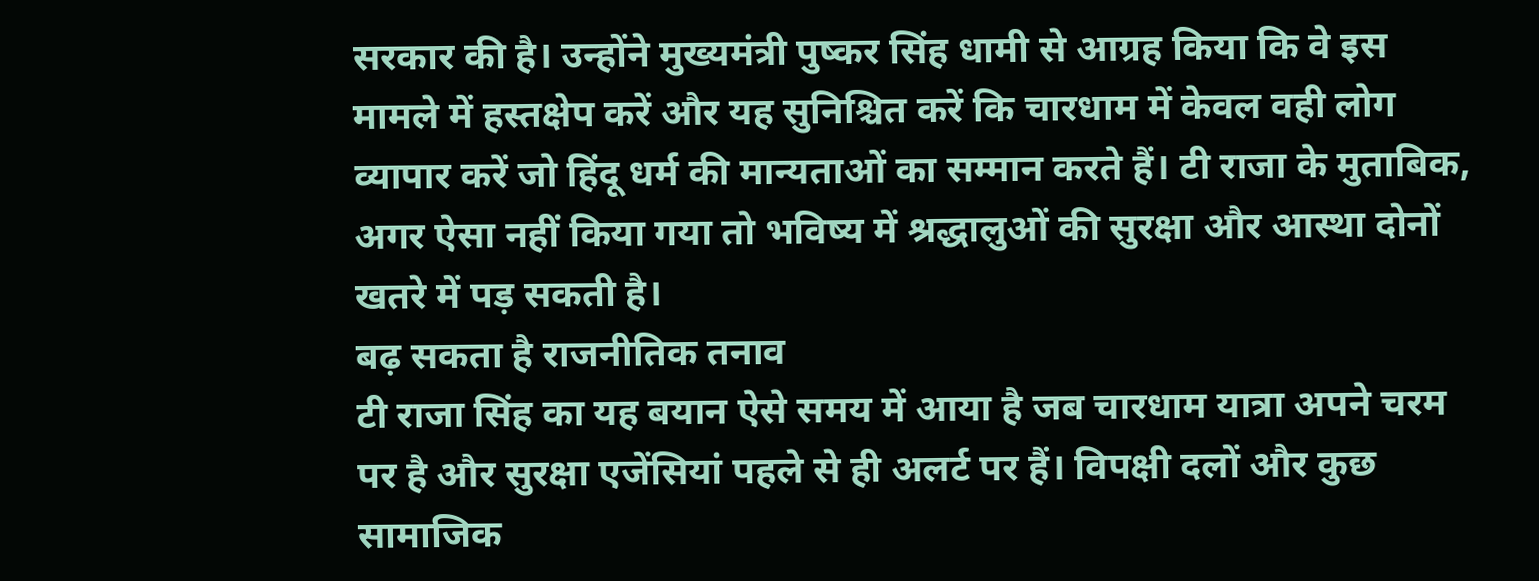सरकार की है। उन्होंने मुख्यमंत्री पुष्कर सिंह धामी से आग्रह किया कि वे इस मामले में हस्तक्षेप करें और यह सुनिश्चित करें कि चारधाम में केवल वही लोग व्यापार करें जो हिंदू धर्म की मान्यताओं का सम्मान करते हैं। टी राजा के मुताबिक, अगर ऐसा नहीं किया गया तो भविष्य में श्रद्धालुओं की सुरक्षा और आस्था दोनों खतरे में पड़ सकती है।
बढ़ सकता है राजनीतिक तनाव
टी राजा सिंह का यह बयान ऐसे समय में आया है जब चारधाम यात्रा अपने चरम पर है और सुरक्षा एजेंसियां पहले से ही अलर्ट पर हैं। विपक्षी दलों और कुछ सामाजिक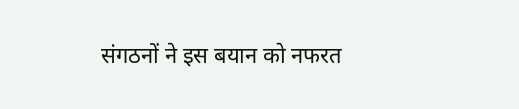संगठनों ने इस बयान को नफरत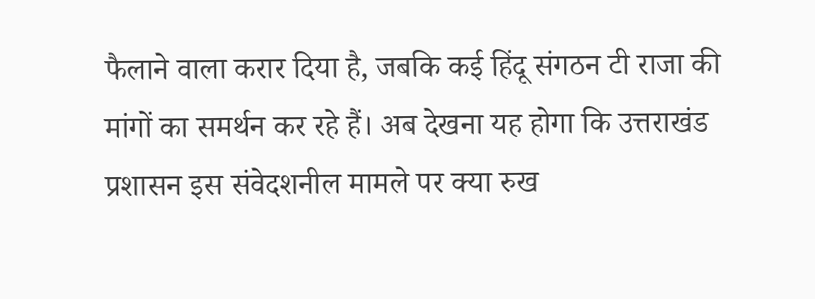फैलाने वाला करार दिया है, जबकि कई हिंदू संगठन टी राजा की मांगों का समर्थन कर रहे हैं। अब देखना यह होगा कि उत्तराखंड प्रशासन इस संवेदशनील मामले पर क्या रुख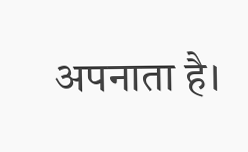अपनाता है।